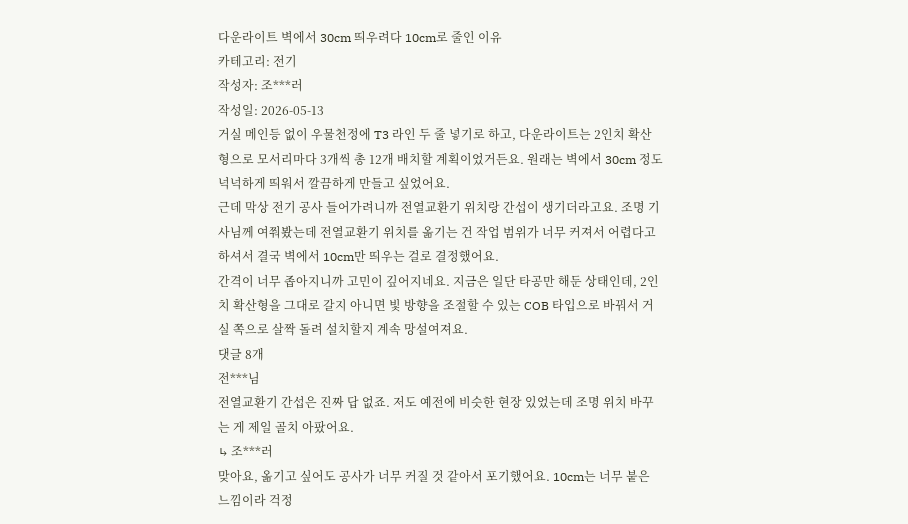다운라이트 벽에서 30cm 띄우려다 10cm로 줄인 이유
카테고리: 전기
작성자: 조***러
작성일: 2026-05-13
거실 메인등 없이 우물천정에 T3 라인 두 줄 넣기로 하고, 다운라이트는 2인치 확산형으로 모서리마다 3개씩 총 12개 배치할 계획이었거든요. 원래는 벽에서 30cm 정도 넉넉하게 띄워서 깔끔하게 만들고 싶었어요.
근데 막상 전기 공사 들어가려니까 전열교환기 위치랑 간섭이 생기더라고요. 조명 기사님께 여쭤봤는데 전열교환기 위치를 옮기는 건 작업 범위가 너무 커져서 어렵다고 하셔서 결국 벽에서 10cm만 띄우는 걸로 결정했어요.
간격이 너무 좁아지니까 고민이 깊어지네요. 지금은 일단 타공만 해둔 상태인데, 2인치 확산형을 그대로 갈지 아니면 빛 방향을 조절할 수 있는 COB 타입으로 바꿔서 거실 쪽으로 살짝 돌려 설치할지 계속 망설여져요.
댓글 8개
전***님
전열교환기 간섭은 진짜 답 없죠. 저도 예전에 비슷한 현장 있었는데 조명 위치 바꾸는 게 제일 골치 아팠어요.
↳ 조***러
맞아요, 옮기고 싶어도 공사가 너무 커질 것 같아서 포기했어요. 10cm는 너무 붙은 느낌이라 걱정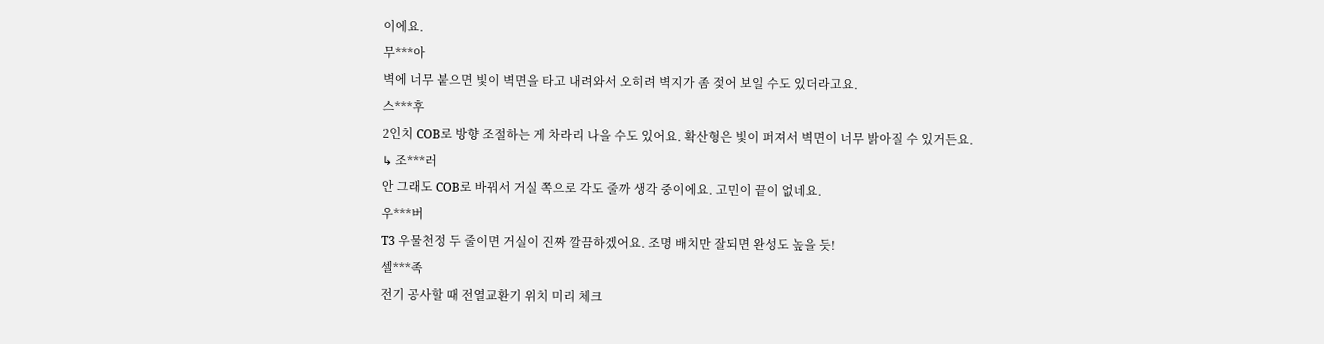이에요.
무***아
벽에 너무 붙으면 빛이 벽면을 타고 내려와서 오히려 벽지가 좀 젖어 보일 수도 있더라고요.
스***후
2인치 COB로 방향 조절하는 게 차라리 나을 수도 있어요. 확산형은 빛이 퍼져서 벽면이 너무 밝아질 수 있거든요.
↳ 조***러
안 그래도 COB로 바꿔서 거실 쪽으로 각도 줄까 생각 중이에요. 고민이 끝이 없네요.
우***버
T3 우물천정 두 줄이면 거실이 진짜 깔끔하겠어요. 조명 배치만 잘되면 완성도 높을 듯!
셀***족
전기 공사할 때 전열교환기 위치 미리 체크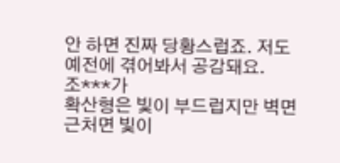안 하면 진짜 당황스럽죠. 저도 예전에 겪어봐서 공감돼요.
조***가
확산형은 빛이 부드럽지만 벽면 근처면 빛이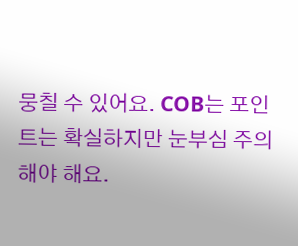뭉칠 수 있어요. COB는 포인트는 확실하지만 눈부심 주의해야 해요.